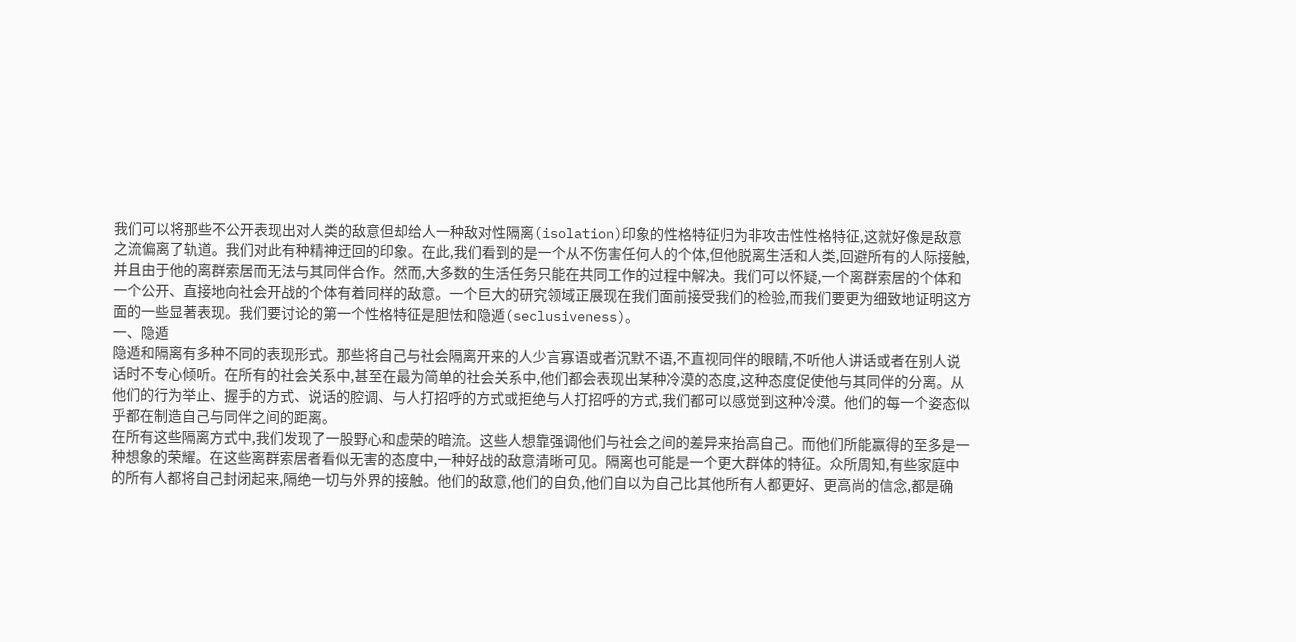我们可以将那些不公开表现出对人类的敌意但却给人一种敌对性隔离(isolation)印象的性格特征归为非攻击性性格特征,这就好像是敌意之流偏离了轨道。我们对此有种精神迂回的印象。在此,我们看到的是一个从不伤害任何人的个体,但他脱离生活和人类,回避所有的人际接触,并且由于他的离群索居而无法与其同伴合作。然而,大多数的生活任务只能在共同工作的过程中解决。我们可以怀疑,一个离群索居的个体和一个公开、直接地向社会开战的个体有着同样的敌意。一个巨大的研究领域正展现在我们面前接受我们的检验,而我们要更为细致地证明这方面的一些显著表现。我们要讨论的第一个性格特征是胆怯和隐遁(seclusiveness)。
一、隐遁
隐遁和隔离有多种不同的表现形式。那些将自己与社会隔离开来的人少言寡语或者沉默不语,不直视同伴的眼睛,不听他人讲话或者在别人说话时不专心倾听。在所有的社会关系中,甚至在最为简单的社会关系中,他们都会表现出某种冷漠的态度,这种态度促使他与其同伴的分离。从他们的行为举止、握手的方式、说话的腔调、与人打招呼的方式或拒绝与人打招呼的方式,我们都可以感觉到这种冷漠。他们的每一个姿态似乎都在制造自己与同伴之间的距离。
在所有这些隔离方式中,我们发现了一股野心和虚荣的暗流。这些人想靠强调他们与社会之间的差异来抬高自己。而他们所能赢得的至多是一种想象的荣耀。在这些离群索居者看似无害的态度中,一种好战的敌意清晰可见。隔离也可能是一个更大群体的特征。众所周知,有些家庭中的所有人都将自己封闭起来,隔绝一切与外界的接触。他们的敌意,他们的自负,他们自以为自己比其他所有人都更好、更高尚的信念,都是确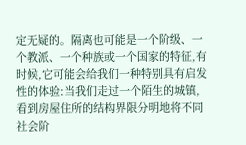定无疑的。隔离也可能是一个阶级、一个教派、一个种族或一个国家的特征,有时候,它可能会给我们一种特别具有启发性的体验:当我们走过一个陌生的城镇,看到房屋住所的结构界限分明地将不同社会阶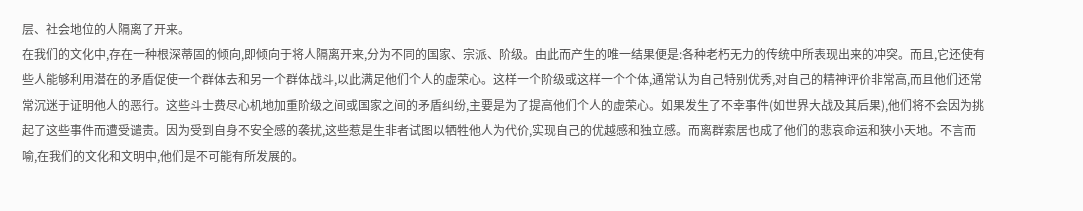层、社会地位的人隔离了开来。
在我们的文化中,存在一种根深蒂固的倾向,即倾向于将人隔离开来,分为不同的国家、宗派、阶级。由此而产生的唯一结果便是:各种老朽无力的传统中所表现出来的冲突。而且,它还使有些人能够利用潜在的矛盾促使一个群体去和另一个群体战斗,以此满足他们个人的虚荣心。这样一个阶级或这样一个个体,通常认为自己特别优秀,对自己的精神评价非常高,而且他们还常常沉迷于证明他人的恶行。这些斗士费尽心机地加重阶级之间或国家之间的矛盾纠纷,主要是为了提高他们个人的虚荣心。如果发生了不幸事件(如世界大战及其后果),他们将不会因为挑起了这些事件而遭受谴责。因为受到自身不安全感的袭扰,这些惹是生非者试图以牺牲他人为代价,实现自己的优越感和独立感。而离群索居也成了他们的悲哀命运和狭小天地。不言而喻,在我们的文化和文明中,他们是不可能有所发展的。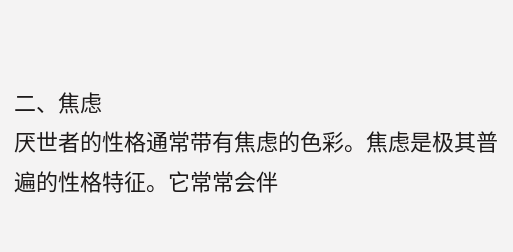二、焦虑
厌世者的性格通常带有焦虑的色彩。焦虑是极其普遍的性格特征。它常常会伴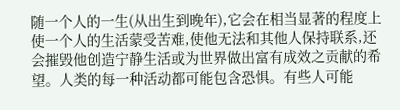随一个人的一生(从出生到晚年),它会在相当显著的程度上使一个人的生活蒙受苦难,使他无法和其他人保持联系,还会摧毁他创造宁静生活或为世界做出富有成效之贡献的希望。人类的每一种活动都可能包含恐惧。有些人可能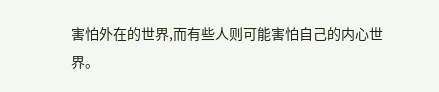害怕外在的世界,而有些人则可能害怕自己的内心世界。